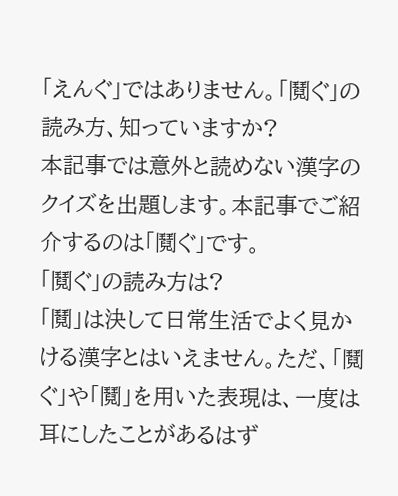「えんぐ」ではありません。「鬩ぐ」の読み方、知っていますか?
本記事では意外と読めない漢字のクイズを出題します。本記事でご紹介するのは「鬩ぐ」です。
「鬩ぐ」の読み方は?
「鬩」は決して日常生活でよく見かける漢字とはいえません。ただ、「鬩ぐ」や「鬩」を用いた表現は、一度は耳にしたことがあるはず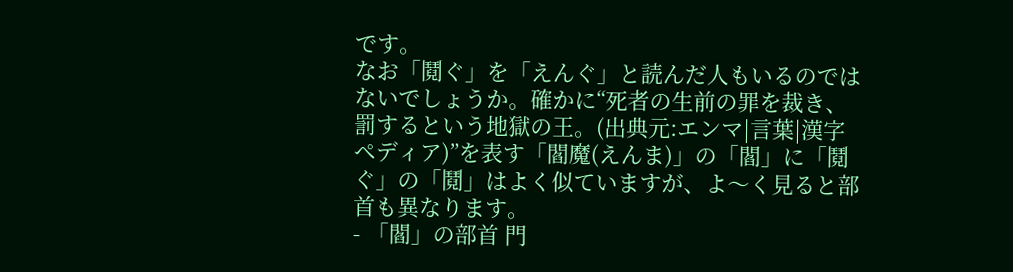です。
なお「鬩ぐ」を「えんぐ」と読んだ人もいるのではないでしょうか。確かに“死者の生前の罪を裁き、罰するという地獄の王。(出典元:エンマ|言葉|漢字ペディア)”を表す「閻魔(えんま)」の「閻」に「鬩ぐ」の「鬩」はよく似ていますが、よ〜く見ると部首も異なります。
- 「閻」の部首 門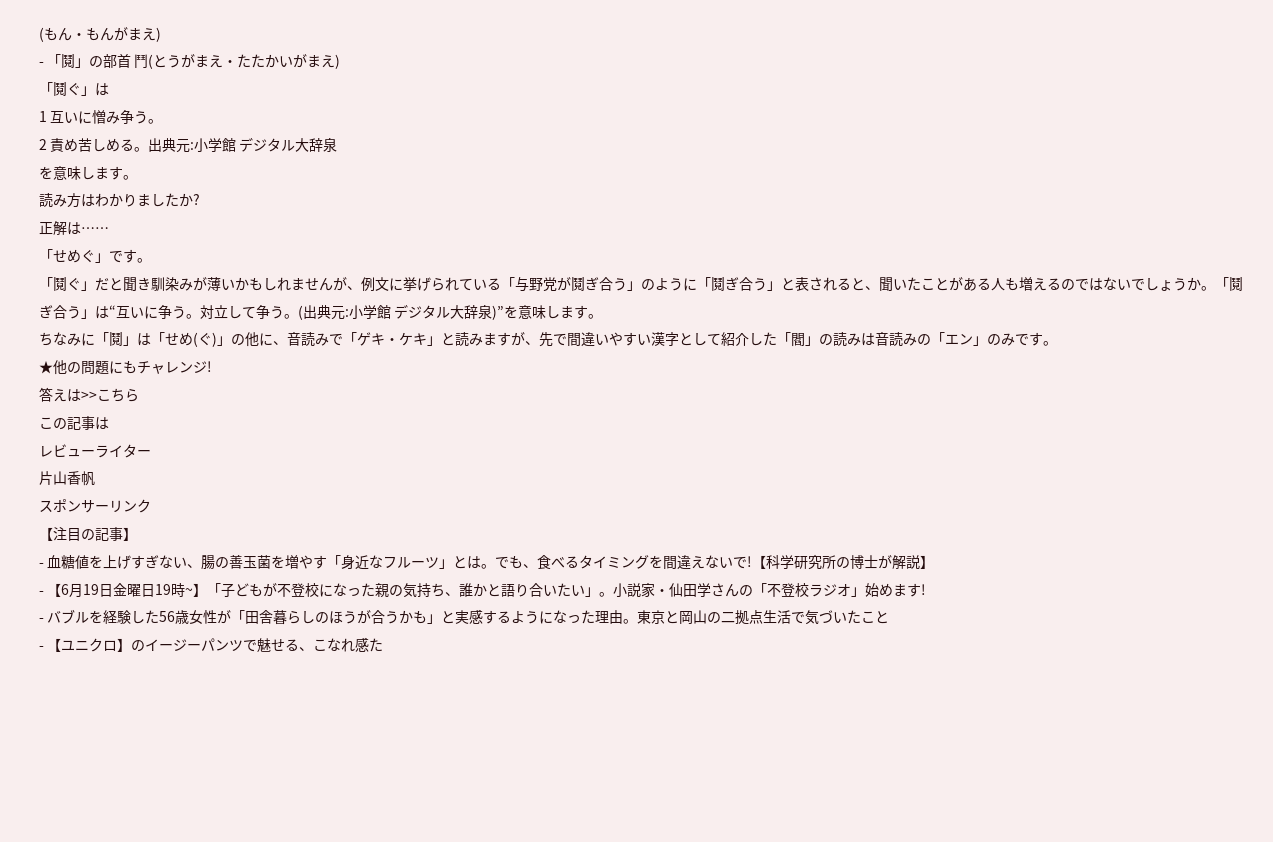(もん・もんがまえ)
- 「鬩」の部首 鬥(とうがまえ・たたかいがまえ)
「鬩ぐ」は
1 互いに憎み争う。
2 責め苦しめる。出典元:小学館 デジタル大辞泉
を意味します。
読み方はわかりましたか?
正解は……
「せめぐ」です。
「鬩ぐ」だと聞き馴染みが薄いかもしれませんが、例文に挙げられている「与野党が鬩ぎ合う」のように「鬩ぎ合う」と表されると、聞いたことがある人も増えるのではないでしょうか。「鬩ぎ合う」は“互いに争う。対立して争う。(出典元:小学館 デジタル大辞泉)”を意味します。
ちなみに「鬩」は「せめ(ぐ)」の他に、音読みで「ゲキ・ケキ」と読みますが、先で間違いやすい漢字として紹介した「閻」の読みは音読みの「エン」のみです。
★他の問題にもチャレンジ!
答えは>>こちら
この記事は
レビューライター
片山香帆
スポンサーリンク
【注目の記事】
- 血糖値を上げすぎない、腸の善玉菌を増やす「身近なフルーツ」とは。でも、食べるタイミングを間違えないで!【科学研究所の博士が解説】
- 【6月19日金曜日19時~】「子どもが不登校になった親の気持ち、誰かと語り合いたい」。小説家・仙田学さんの「不登校ラジオ」始めます!
- バブルを経験した56歳女性が「田舎暮らしのほうが合うかも」と実感するようになった理由。東京と岡山の二拠点生活で気づいたこと
- 【ユニクロ】のイージーパンツで魅せる、こなれ感た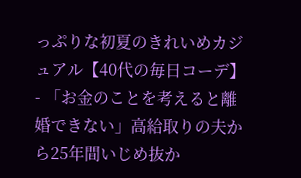っぷりな初夏のきれいめカジュアル【40代の毎日コーデ】
- 「お金のことを考えると離婚できない」高給取りの夫から25年間いじめ抜か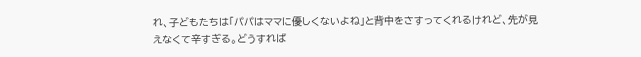れ、子どもたちは「パパはママに優しくないよね」と背中をさすってくれるけれど、先が見えなくて辛すぎる。どうすれば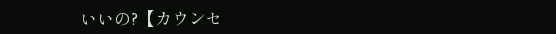いいの?【カウンセ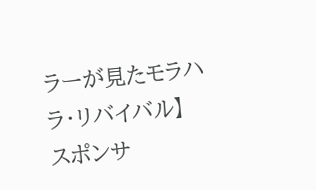ラーが見たモラハラ・リバイバル】
スポンサ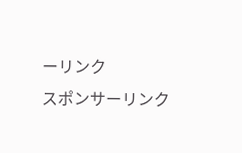ーリンク
スポンサーリンク